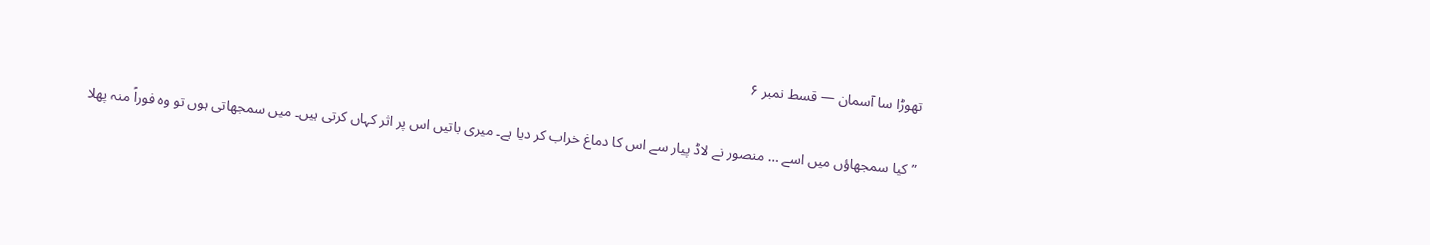تھوڑا سا آسمان — قسط نمبر ۶

”کیا سمجھاؤں میں اسے … منصور نے لاڈ پیار سے اس کا دماغ خراب کر دیا ہے۔ میری باتیں اس پر اثر کہاں کرتی ہیں۔ میں سمجھاتی ہوں تو وہ فوراً منہ پھلا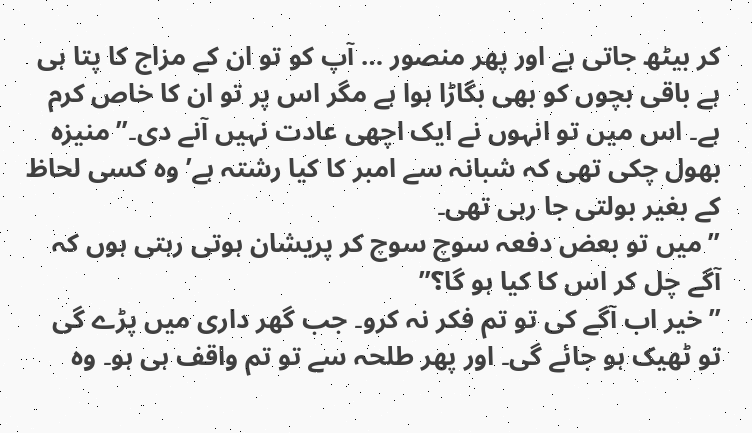کر بیٹھ جاتی ہے اور پھر منصور … آپ کو تو ان کے مزاج کا پتا ہی ہے باقی بچوں کو بھی بگاڑا ہوا ہے مگر اس پر تو ان کا خاص کرم ہے۔ اس میں تو انہوں نے ایک اچھی عادت نہیں آنے دی۔” منیزہ بھول چکی تھی کہ شبانہ سے امبر کا کیا رشتہ ہے’ وہ کسی لحاظ کے بغیر بولتی جا رہی تھی۔
”میں تو بعض دفعہ سوچ سوچ کر پریشان ہوتی رہتی ہوں کہ آگے چل کر اس کا کیا ہو گا؟”
”خیر اب آگے کی تو تم فکر نہ کرو۔ جب گھر داری میں پڑے گی تو ٹھیک ہو جائے گی۔ اور پھر طلحہ سے تو تم واقف ہی ہو۔ وہ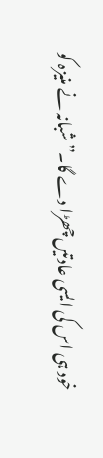خود ہی اس کی ایسی عادتیں چھڑا دے گا۔” شبانہ نے منیزہ کو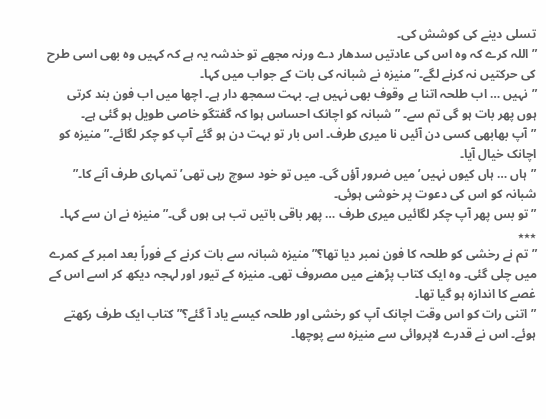تسلی دینے کی کوشش کی۔
”اللہ کرے کہ وہ اس کی عادتیں سدھار دے ورنہ مجھے تو خدشہ یہ ہے کہ کہیں وہ بھی اسی طرح کی حرکتیں نہ کرنے لگے۔” منیزہ نے شبانہ کی بات کے جواب میں کہا۔
”نہیں … اب طلحہ اتنا بے وقوف بھی نہیں ہے۔ بہت سمجھ دار ہے۔ اچھا میں اب فون بند کرتی ہوں پھر بات ہو گی تم سے۔ ” شبانہ کو اچانک احساس ہوا کہ گفتگو خاصی طویل ہو گئی ہے۔
”آپ بھابھی کسی دن آئیں نا میری طرف۔ اس بار تو بہت دن ہو گئے آپ کو چکر لگائے۔” منیزہ کو اچانک خیال آیا۔
”ہاں … ہاں کیوں نہیں’ میں ضرور آؤں گی۔ میں تو خود سوچ رہی تھی’ تمہاری طرف آنے کا۔” شبانہ کو اس کی دعوت پر خوشی ہوئی۔
”تو بس پھر آپ چکر لگائیں میری طرف … پھر باقی باتیں تب ہی ہوں گی۔” منیزہ نے ان سے کہا۔
٭٭٭
”تم نے رخشی کو طلحہ کا فون نمبر دیا تھا؟” منیزہ شبانہ سے بات کرنے کے فوراً بعد امبر کے کمرے میں چلی گئی۔ وہ ایک کتاب پڑھنے میں مصروف تھی۔ منیزہ کے تیور اور لہجہ دیکھ کر اسے اس کے غصے کا اندازہ ہو گیا تھا۔
”اتنی رات کو اس وقت اچانک آپ کو رخشی اور طلحہ کیسے یاد آ گئے؟” کتاب ایک طرف رکھتے ہوئے۔ اس نے قدرے لاپروائی سے منیزہ سے پوچھا۔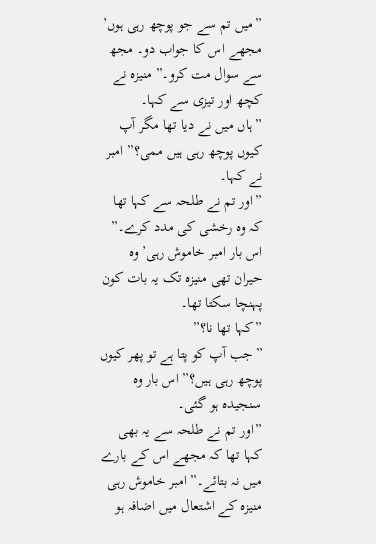”میں تم سے جو پوچھ رہی ہوں’ مجھے اس کا جواب دو۔ مجھ سے سوال مت کرو۔” منیزہ نے کچھ اور تیزی سے کہا۔
”ہاں میں نے دیا تھا مگر آپ کیوں پوچھ رہی ہیں ممی؟” امبر نے کہا۔
”اور تم نے طلحہ سے کہا تھا کہ وہ رخشی کی مدد کرے۔” اس بار امبر خاموش رہی’ وہ حیران تھی منیزہ تک یہ بات کون پہنچا سکتا تھا۔
”کہا تھا نا؟”
”جب آپ کو پتا ہے تو پھر کیوں پوچھ رہی ہیں؟” اس بار وہ سنجیدہ ہو گئی۔
”اور تم نے طلحہ سے یہ بھی کہا تھا کہ مجھے اس کے بارے میں نہ بتائے۔” امبر خاموش رہی منیزہ کے اشتعال میں اضافہ ہو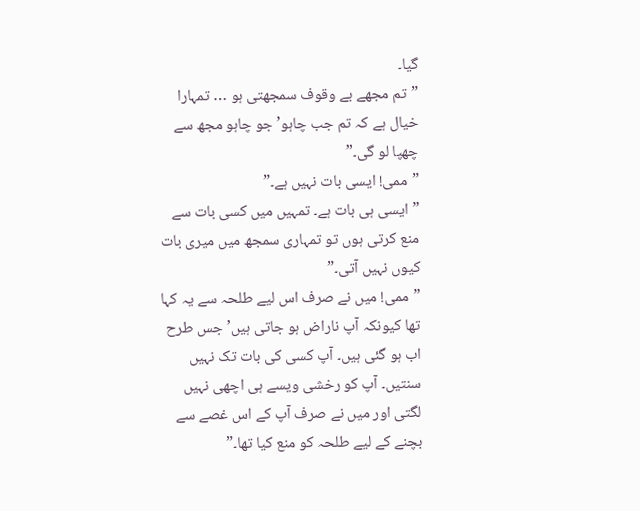گیا۔
”تم مجھے بے وقوف سمجھتی ہو … تمہارا خیال ہے کہ تم جب چاہو’ جو چاہو مجھ سے چھپا لو گی۔”
”ممی! ایسی بات نہیں ہے۔”
”ایسی ہی بات ہے۔ تمہیں میں کسی بات سے منع کرتی ہوں تو تمہاری سمجھ میں میری بات کیوں نہیں آتی۔”
”ممی! میں نے صرف اس لیے طلحہ سے یہ کہا تھا کیونکہ آپ ناراض ہو جاتی ہیں’ جس طرح اب ہو گئی ہیں۔ آپ کسی کی بات تک نہیں سنتیں۔ آپ کو رخشی ویسے ہی اچھی نہیں لگتی اور میں نے صرف آپ کے اس غصے سے بچنے کے لیے طلحہ کو منع کیا تھا۔”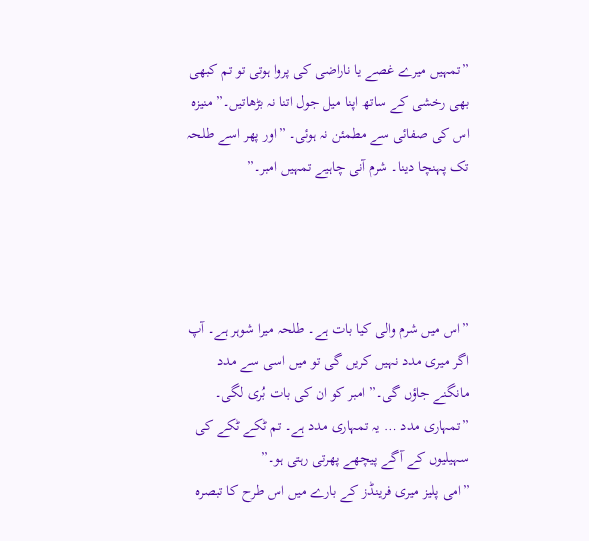”تمہیں میرے غصے یا ناراضی کی پروا ہوتی تو تم کبھی بھی رخشی کے ساتھ اپنا میل جول اتنا نہ بڑھاتیں۔” منیزہ اس کی صفائی سے مطمئن نہ ہوئی۔ ”اور پھر اسے طلحہ تک پہنچا دینا۔ شرم آنی چاہیے تمہیں امبر۔”




”اس میں شرم والی کیا بات ہے۔ طلحہ میرا شوہر ہے۔ آپ اگر میری مدد نہیں کریں گی تو میں اسی سے مدد مانگنے جاؤں گی۔” امبر کو ان کی بات بُری لگی۔
”تمہاری مدد … یہ تمہاری مدد ہے۔ تم ٹکے ٹکے کی سہیلیوں کے آگے پیچھے پھرتی رہتی ہو۔”
”امی پلیز میری فرینڈز کے بارے میں اس طرح کا تبصرہ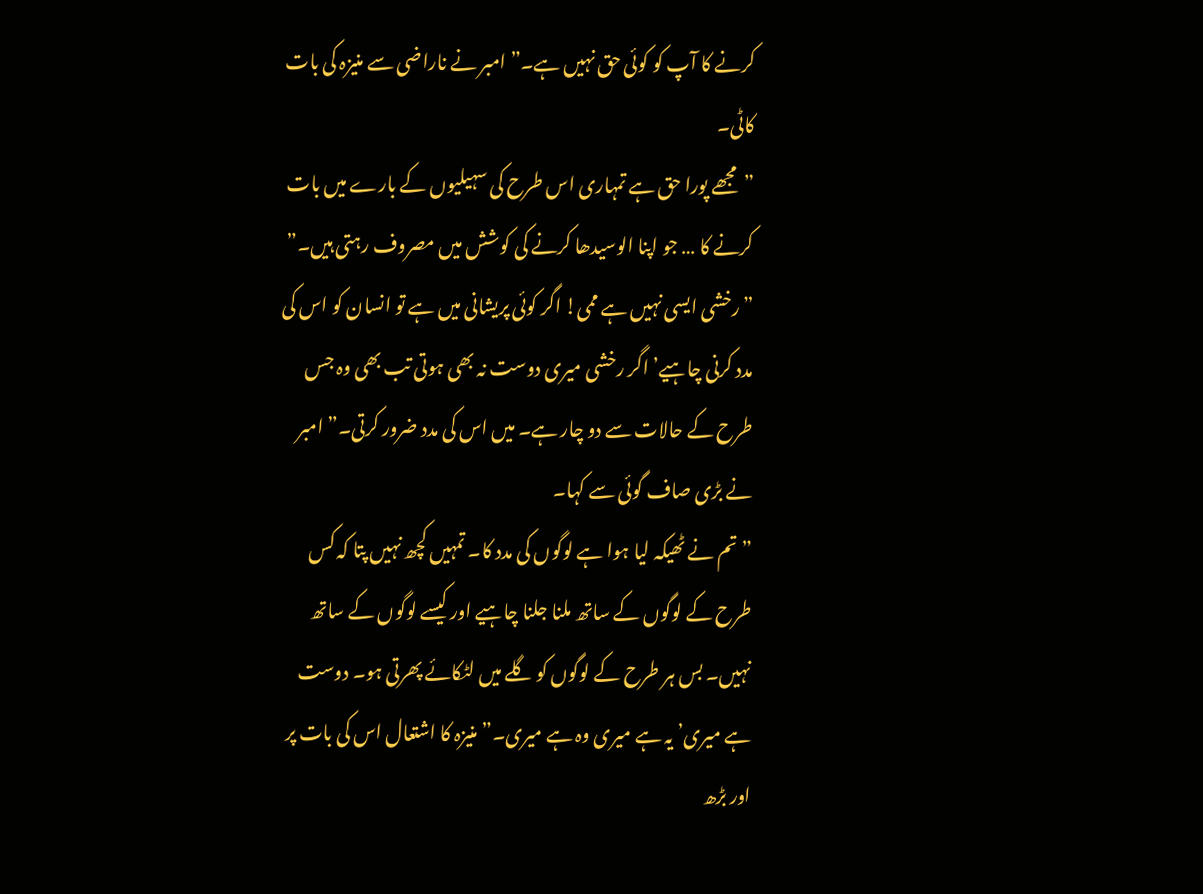کرنے کا آپ کو کوئی حق نہیں ہے۔” امبر نے ناراضی سے منیزہ کی بات کاٹی۔
”مجھے پورا حق ہے تمہاری اس طرح کی سہیلیوں کے بارے میں بات کرنے کا … جو اپنا الوسیدھا کرنے کی کوشش میں مصروف رہتی ہیں۔”
”رخشی ایسی نہیں ہے ممی! اگر کوئی پریشانی میں ہے تو انسان کو اس کی مدد کرنی چاہیے’ اگر رخشی میری دوست نہ بھی ہوتی تب بھی وہ جس طرح کے حالات سے دو چار ہے۔ میں اس کی مدد ضرور کرتی۔” امبر نے بڑی صاف گوئی سے کہا۔
”تم نے ٹھیکہ لیا ہوا ہے لوگوں کی مدد کا۔ تمہیں کچھ نہیں پتا کہ کس طرح کے لوگوں کے ساتھ ملنا جلنا چاہیے اور کیسے لوگوں کے ساتھ نہیں۔ بس ہر طرح کے لوگوں کو گلے میں لٹکائے پھرتی ہو۔ دوست ہے میری’ یہ ہے میری وہ ہے میری۔” منیزہ کا اشتعال اس کی بات پر اور بڑھ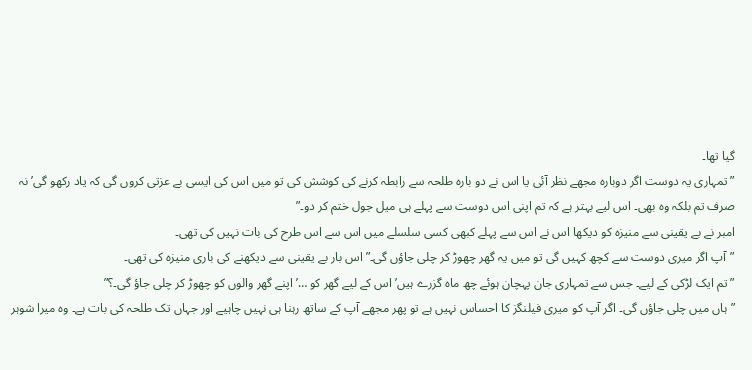گیا تھا۔
”تمہاری یہ دوست اگر دوبارہ مجھے نظر آئی یا اس نے دو بارہ طلحہ سے رابطہ کرنے کی کوشش کی تو میں اس کی ایسی بے عزتی کروں گی کہ یاد رکھو گی’ نہ صرف تم بلکہ وہ بھی۔ اس لیے بہتر ہے کہ تم اپنی اس دوست سے پہلے ہی میل جول ختم کر دو۔”
امبر نے بے یقینی سے منیزہ کو دیکھا اس نے اس سے پہلے کبھی کسی سلسلے میں اس سے اس طرح کی بات نہیں کی تھی۔
”آپ اگر میری دوست سے کچھ کہیں گی تو میں یہ گھر چھوڑ کر چلی جاؤں گی۔” اس بار بے یقینی سے دیکھنے کی باری منیزہ کی تھی۔
”تم ایک لڑکی کے لیے۔ جس سے تمہاری جان پہچان ہوئے چھ ماہ گزرے ہیں’ اس کے لیے گھر کو …’ اپنے گھر والوں کو چھوڑ کر چلی جاؤ گی۔؟”
”ہاں میں چلی جاؤں گی۔ اگر آپ کو میری فیلنگز کا احساس نہیں ہے تو پھر مجھے آپ کے ساتھ رہنا ہی نہیں چاہیے اور جہاں تک طلحہ کی بات ہے۔ وہ میرا شوہر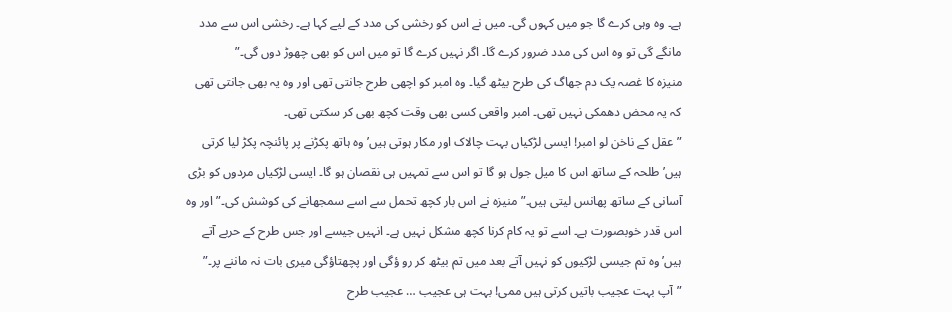ہے۔ وہ وہی کرے گا جو میں کہوں گی۔ میں نے اس کو رخشی کی مدد کے لیے کہا ہے۔ رخشی اس سے مدد مانگے گی تو وہ اس کی مدد ضرور کرے گا۔ اگر نہیں کرے گا تو میں اس کو بھی چھوڑ دوں گی۔”
منیزہ کا غصہ یک دم جھاگ کی طرح بیٹھ گیا۔ وہ امبر کو اچھی طرح جانتی تھی اور وہ یہ بھی جانتی تھی کہ یہ محض دھمکی نہیں تھی۔ امبر واقعی کسی بھی وقت کچھ بھی کر سکتی تھی۔
”عقل کے ناخن لو امبر! ایسی لڑکیاں بہت چالاک اور مکار ہوتی ہیں’ وہ ہاتھ پکڑنے پر پائنچہ پکڑ لیا کرتی ہیں’ طلحہ کے ساتھ اس کا میل جول ہو گا تو اس سے تمہیں ہی نقصان ہو گا۔ ایسی لڑکیاں مردوں کو بڑی آسانی کے ساتھ پھانس لیتی ہیں۔” منیزہ نے اس بار کچھ تحمل سے اسے سمجھانے کی کوشش کی۔” اور وہ اس قدر خوبصورت ہے۔ اسے تو یہ کام کرنا کچھ مشکل نہیں ہے۔ انہیں جیسے اور جس طرح کے حربے آتے ہیں’ وہ تم جیسی لڑکیوں کو نہیں آتے بعد میں تم بیٹھ کر رو ؤگی اور پچھتاؤگی میری بات نہ ماننے پر۔”
”آپ بہت عجیب باتیں کرتی ہیں ممی! بہت ہی عجیب … عجیب طرح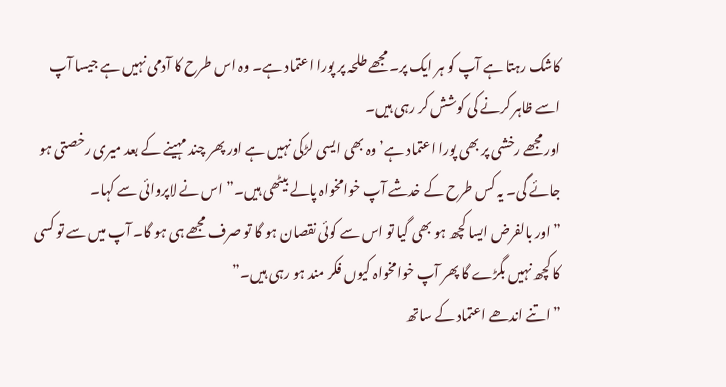کاشک رہتا ہے آپ کو ہر ایک پر۔ مجھے طلحہ پر پورا اعتماد ہے۔ وہ اس طرح کا آدمی نہیں ہے جیسا آپ اسے ظاہر کرنے کی کوشش کر رہی ہیں۔
اور مجھے رخشی پر بھی پورا اعتماد ہے’ وہ بھی ایسی لڑکی نہیں ہے اور پھر چند مہینے کے بعد میری رخصتی ہو جائے گی۔ یہ کس طرح کے خدشے آپ خوامخواہ پالے بیٹھی ہیں۔” اس نے لاپروائی سے کہا۔
”اور بالفرض ایسا کچھ ہو بھی گیا تو اس سے کوئی نقصان ہو گا تو صرف مجھے ہی ہو گا۔ آپ میں سے تو کسی کا کچھ نہیں بگڑے گا پھر آپ خوامخواہ کیوں فکر مند ہو رہی ہیں۔”
”اتنے اندھے اعتماد کے ساتھ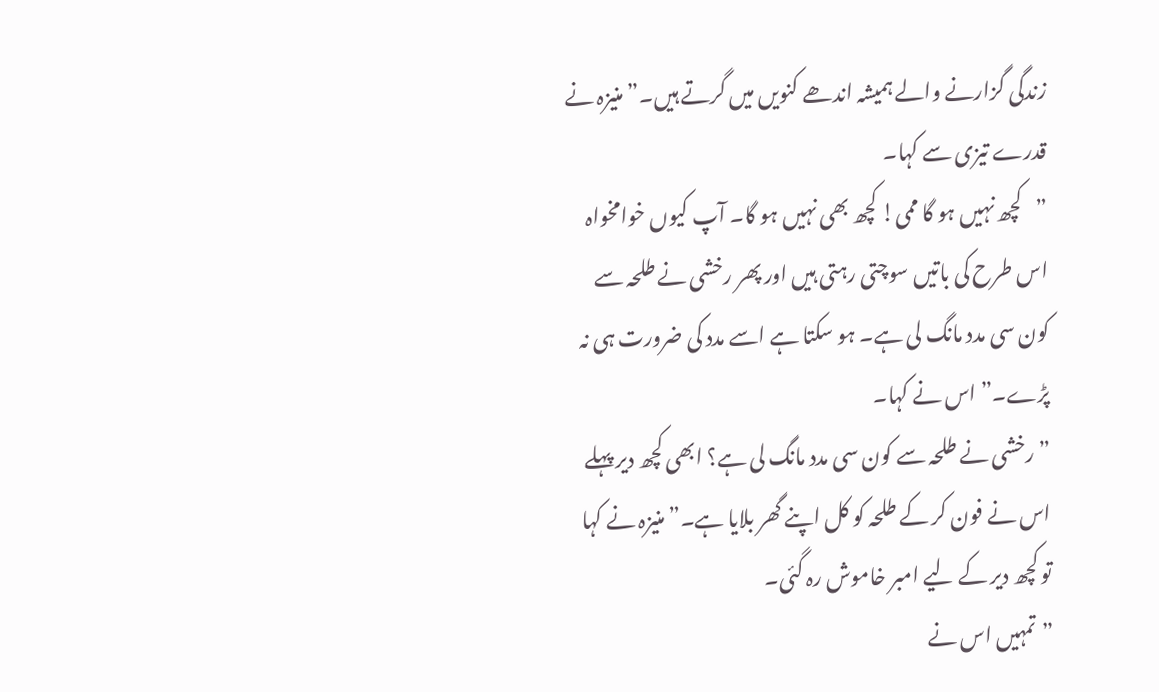زندگی گزارنے والے ہمیشہ اندھے کنویں میں گرتے ہیں۔” منیزہ نے قدرے تیزی سے کہا۔
”کچھ نہیں ہو گا ممی! کچھ بھی نہیں ہو گا۔ آپ کیوں خوامخواہ اس طرح کی باتیں سوچتی رہتی ہیں اور پھر رخشی نے طلحہ سے کون سی مدد مانگ لی ہے۔ ہو سکتا ہے اسے مدد کی ضرورت ہی نہ پڑے۔” اس نے کہا۔
”رخشی نے طلحہ سے کون سی مدد مانگ لی ہے؟ ابھی کچھ دیر پہلے اس نے فون کر کے طلحہ کو کل اپنے گھر بلایا ہے۔” منیزہ نے کہا تو کچھ دیر کے لیے امبر خاموش رہ گئی۔
”تمہیں اس نے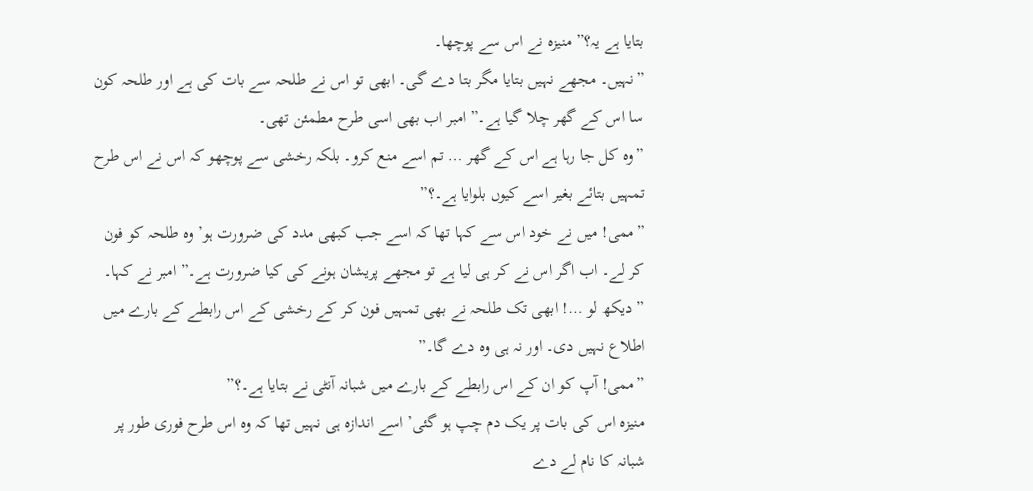بتایا ہے یہ؟” منیزہ نے اس سے پوچھا۔
”نہیں۔ مجھے نہیں بتایا مگر بتا دے گی۔ ابھی تو اس نے طلحہ سے بات کی ہے اور طلحہ کون سا اس کے گھر چلا گیا ہے۔” امبر اب بھی اسی طرح مطمئن تھی۔
”وہ کل جا رہا ہے اس کے گھر … تم اسے منع کرو۔ بلکہ رخشی سے پوچھو کہ اس نے اس طرح تمہیں بتائے بغیر اسے کیوں بلوایا ہے۔؟”
”ممی! میں نے خود اس سے کہا تھا کہ اسے جب کبھی مدد کی ضرورت ہو’ وہ طلحہ کو فون کر لے۔ اب اگر اس نے کر ہی لیا ہے تو مجھے پریشان ہونے کی کیا ضرورت ہے۔” امبر نے کہا۔
”دیکھ لو …! ابھی تک طلحہ نے بھی تمہیں فون کر کے رخشی کے اس رابطے کے بارے میں اطلاع نہیں دی۔ اور نہ ہی وہ دے گا۔”
”ممی! آپ کو ان کے اس رابطے کے بارے میں شبانہ آنٹی نے بتایا ہے۔؟”
منیزہ اس کی بات پر یک دم چپ ہو گئی’ اسے اندازہ ہی نہیں تھا کہ وہ اس طرح فوری طور پر شبانہ کا نام لے دے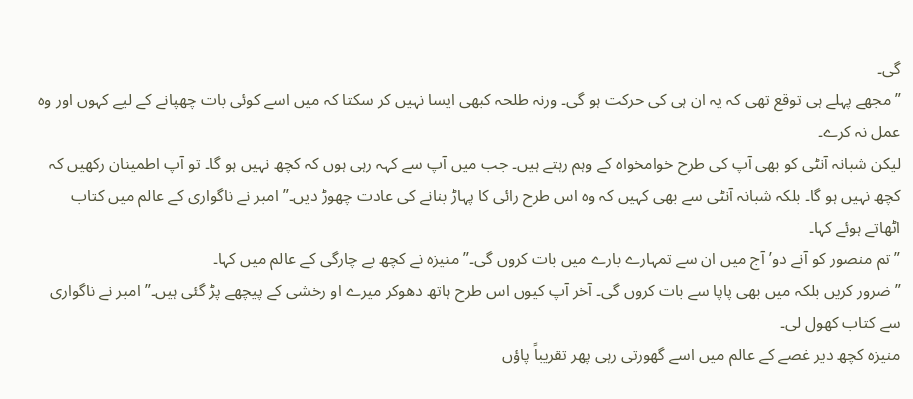گی۔
”مجھے پہلے ہی توقع تھی کہ یہ ان ہی کی حرکت ہو گی۔ ورنہ طلحہ کبھی ایسا نہیں کر سکتا کہ میں اسے کوئی بات چھپانے کے لیے کہوں اور وہ عمل نہ کرے۔
لیکن شبانہ آنٹی کو بھی آپ کی طرح خوامخواہ کے وہم رہتے ہیں۔ جب میں آپ سے کہہ رہی ہوں کہ کچھ نہیں ہو گا۔ تو آپ اطمینان رکھیں کہ کچھ نہیں ہو گا۔ بلکہ شبانہ آنٹی سے بھی کہیں کہ وہ اس طرح رائی کا پہاڑ بنانے کی عادت چھوڑ دیں۔” امبر نے ناگواری کے عالم میں کتاب اٹھاتے ہوئے کہا۔
”تم منصور کو آنے دو’ آج میں ان سے تمہارے بارے میں بات کروں گی۔” منیزہ نے کچھ بے چارگی کے عالم میں کہا۔
”ضرور کریں بلکہ میں بھی پاپا سے بات کروں گی۔ آخر آپ کیوں اس طرح ہاتھ دھوکر میرے او رخشی کے پیچھے پڑ گئی ہیں۔” امبر نے ناگواری سے کتاب کھول لی۔
منیزہ کچھ دیر غصے کے عالم میں اسے گھورتی رہی پھر تقریباً پاؤں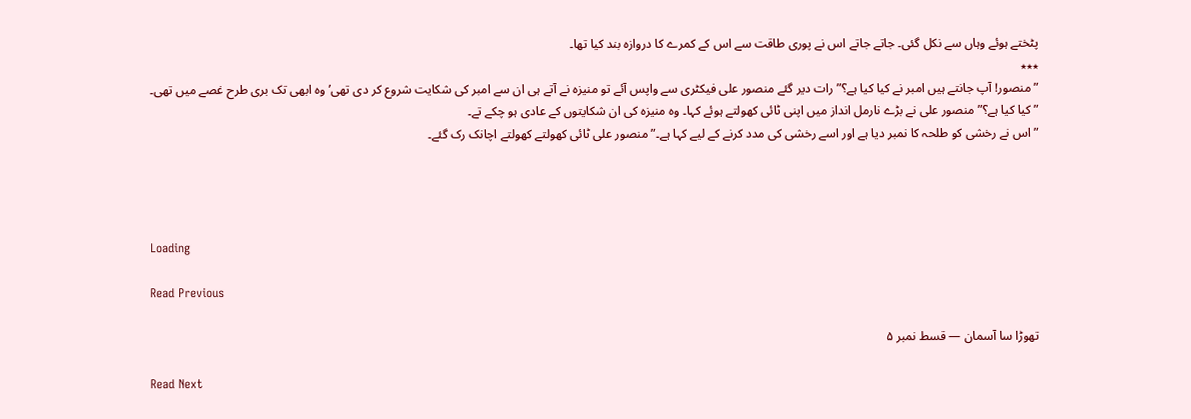پٹختے ہوئے وہاں سے نکل گئی۔ جاتے جاتے اس نے پوری طاقت سے اس کے کمرے کا دروازہ بند کیا تھا۔
٭٭٭
”منصور! آپ جانتے ہیں امبر نے کیا کیا ہے؟” رات دیر گئے منصور علی فیکٹری سے واپس آئے تو منیزہ نے آتے ہی ان سے امبر کی شکایت شروع کر دی تھی’ وہ ابھی تک بری طرح غصے میں تھی۔
”کیا کیا ہے؟” منصور علی نے بڑے نارمل انداز میں اپنی ٹائی کھولتے ہوئے کہا۔ وہ منیزہ کی ان شکایتوں کے عادی ہو چکے تے۔
”اس نے رخشی کو طلحہ کا نمبر دیا ہے اور اسے رخشی کی مدد کرنے کے لیے کہا ہے۔” منصور علی ٹائی کھولتے کھولتے اچانک رک گئے۔




Loading

Read Previous

تھوڑا سا آسمان — قسط نمبر ۵

Read Next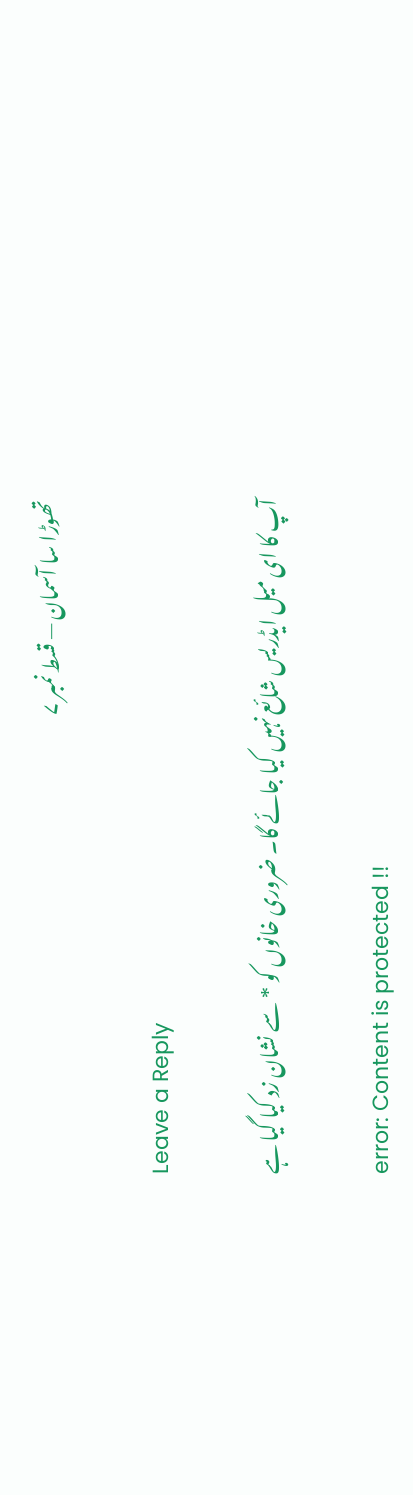تھوڑا سا آسمان — قسط نمبر ۷

Leave a Reply

آپ کا ای میل ایڈریس شائع نہیں کیا جائے گا۔ ضروری خانوں کو * سے نشان زد کیا گیا ہے

error: Content is protected !!